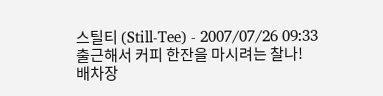스틸티 (Still-Tee) - 2007/07/26 09:33
출근해서 커피 한잔을 마시려는 찰나!
배차장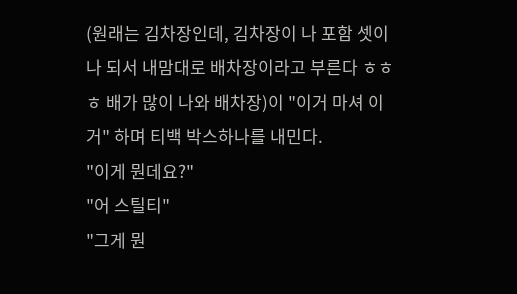(원래는 김차장인데, 김차장이 나 포함 셋이나 되서 내맘대로 배차장이라고 부른다 ㅎㅎㅎ 배가 많이 나와 배차장)이 "이거 마셔 이거" 하며 티백 박스하나를 내민다.
"이게 뭔데요?"
"어 스틸티"
"그게 뭔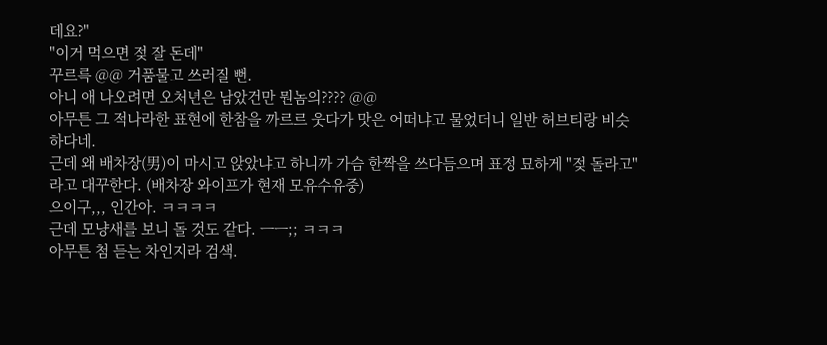데요?"
"이거 먹으면 젖 잘 돈데"
꾸르륵 @@ 거품물고 쓰러질 뻔.
아니 애 나오려면 오처년은 남았건만 뭔놈의???? @@
아무튼 그 적나라한 표현에 한참을 까르르 웃다가 맛은 어떠냐고 물었더니 일반 허브티랑 비슷하다네.
근데 왜 배차장(男)이 마시고 앉았냐고 하니까 가슴 한짝을 쓰다듬으며 표정 묘하게 "젖 돌라고" 라고 대꾸한다. (배차장 와이프가 현재 모유수유중)
으이구,,, 인간아. ㅋㅋㅋㅋ
근데 모냥새를 보니 돌 것도 같다. ㅡㅡ;; ㅋㅋㅋ
아무튼 첨 듣는 차인지라 검색.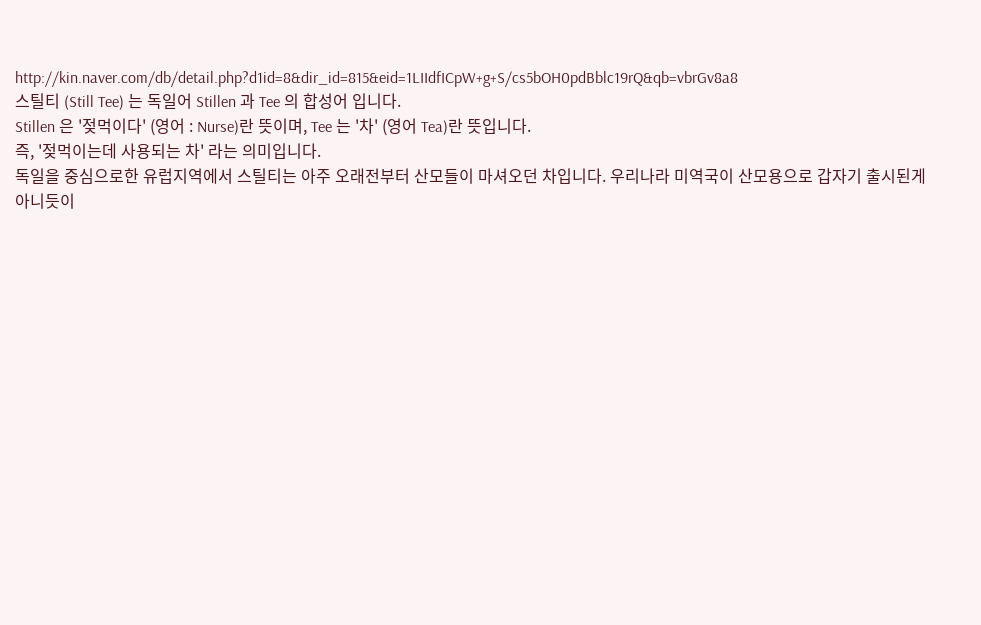http://kin.naver.com/db/detail.php?d1id=8&dir_id=815&eid=1LIIdfICpW+g+S/cs5bOH0pdBblc19rQ&qb=vbrGv8a8
스틸티 (Still Tee) 는 독일어 Stillen 과 Tee 의 합성어 입니다.
Stillen 은 '젖먹이다' (영어 : Nurse)란 뜻이며, Tee 는 '차' (영어 Tea)란 뜻입니다.
즉, '젖먹이는데 사용되는 차' 라는 의미입니다.
독일을 중심으로한 유럽지역에서 스틸티는 아주 오래전부터 산모들이 마셔오던 차입니다. 우리나라 미역국이 산모용으로 갑자기 출시된게 아니듯이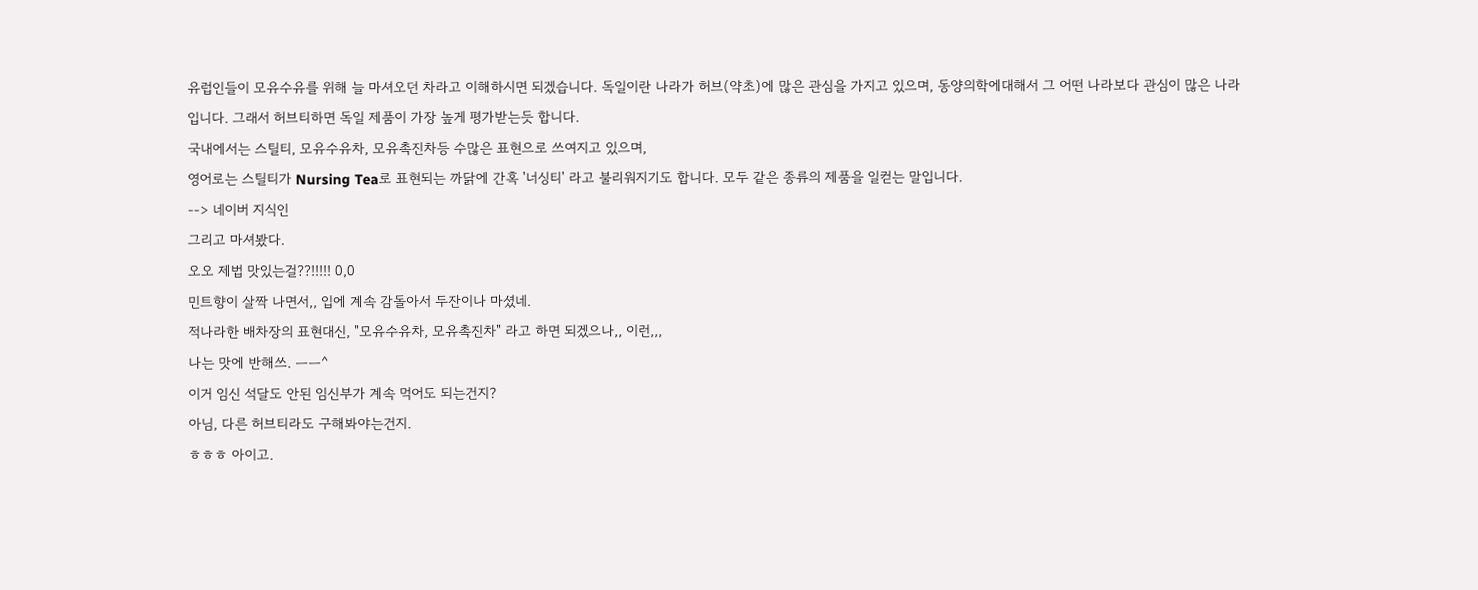유럽인들이 모유수유를 위해 늘 마셔오던 차라고 이해하시면 되겠습니다. 독일이란 나라가 허브(약초)에 많은 관심을 가지고 있으며, 동양의학에대해서 그 어떤 나라보다 관심이 많은 나라입니다. 그래서 허브티하면 독일 제품이 가장 높게 평가받는듯 합니다.
국내에서는 스틸티, 모유수유차, 모유촉진차등 수많은 표현으로 쓰여지고 있으며,
영어로는 스틸티가 Nursing Tea로 표현되는 까닭에 간혹 '너싱티' 라고 불리워지기도 합니다. 모두 같은 종류의 제품을 일컫는 말입니다.
--> 네이버 지식인
그리고 마셔봤다.
오오 제법 맛있는걸??!!!!! 0,0
민트향이 살짝 나면서,, 입에 계속 감돌아서 두잔이나 마셨네.
적나라한 배차장의 표현대신, "모유수유차, 모유촉진차" 라고 하면 되겠으나,, 이런,,,
나는 맛에 반해쓰. ㅡㅡ^
이거 임신 석달도 안된 임신부가 계속 먹어도 되는건지?
아님, 다른 허브티라도 구해봐야는건지.
ㅎㅎㅎ 아이고.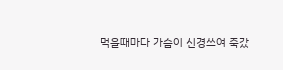먹을때마다 가슴이 신경쓰여 죽갔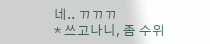네.. ㄲㄲㄲ
* 쓰고나니, 좀 수위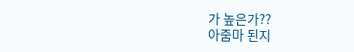가 높은가??
아줌마 된지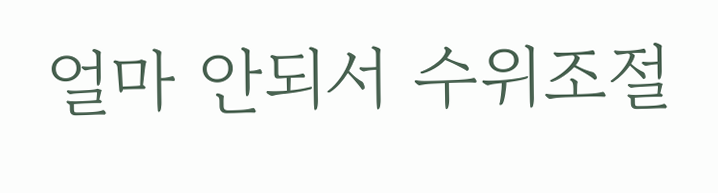얼마 안되서 수위조절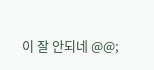이 잘 안되네 @@;